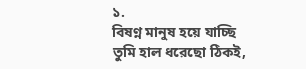১.
বিষণ্ন মানুষ হয়ে যাচ্ছি
তুমি হাল ধরেছো ঠিকই,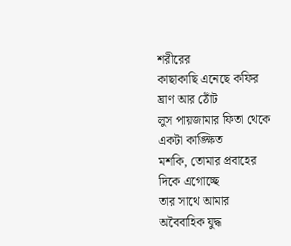শরীরের
কাছাকাছি এনেছে কফির ঘ্রাণ আর ঠোঁট
লুস পায়জামার ফিতা থেকে একটা কাঙ্ক্ষিত
মশকি, তোমার প্রবাহের দিকে এগোচ্ছে
তার সাথে আমার অবৈবাহিক যুদ্ধ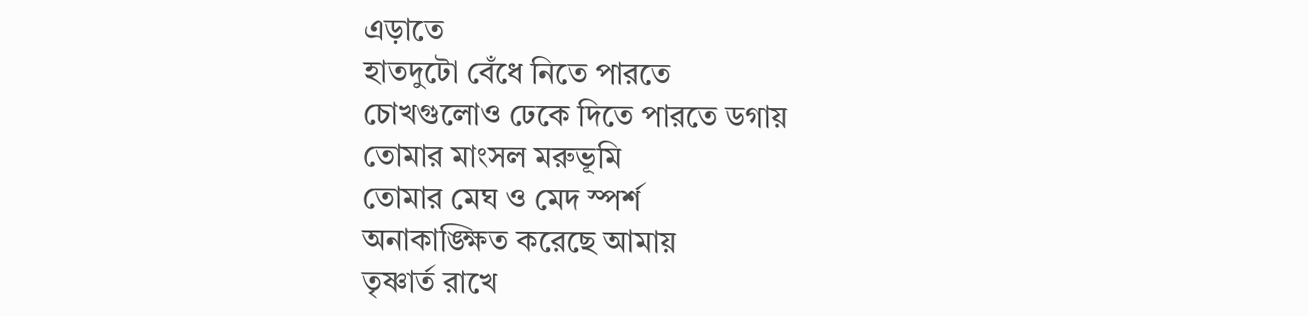এড়াতে
হাতদুটো বেঁধে নিতে পারতে
চোখগুলোও ঢেকে দিতে পারতে ডগায়
তোমার মাংসল মরুভূমি
তোমার মেঘ ও মেদ স্পর্শ
অনাকাঙ্ক্ষিত করেছে আমায়
তৃষ্ণার্ত রাখে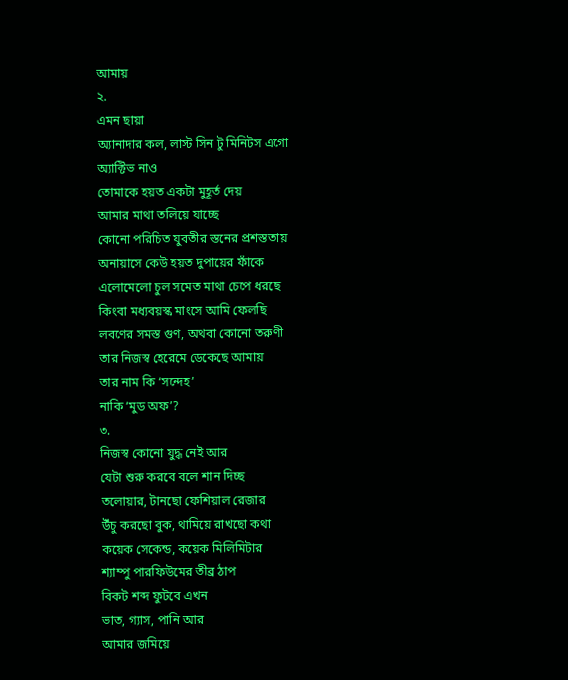আমায়
২.
এমন ছায়া
অ্যানাদার কল, লাস্ট সিন টু মিনিটস এগো
অ্যাক্টিভ নাও
তোমাকে হয়ত একটা মুহূর্ত দেয়
আমার মাথা তলিয়ে যাচ্ছে
কোনো পরিচিত যুবতীর স্তনের প্রশস্ততায়
অনায়াসে কেউ হয়ত দুপায়ের ফাঁকে
এলোমেলো চুল সমেত মাথা চেপে ধরছে
কিংবা মধ্যবয়স্ক মাংসে আমি ফেলছি
লবণের সমস্ত গুণ, অথবা কোনো তরুণী
তার নিজস্ব হেরেমে ডেকেছে আমায়
তার নাম কি ‘সন্দেহ’
নাকি ‘মুড অফ’?
৩.
নিজস্ব কোনো যুদ্ধ নেই আর
যেটা শুরু করবে বলে শান দিচ্ছ
তলোয়ার, টানছো ফেশিয়াল রেজার
উঁচু করছো বুক, থামিয়ে রাখছো কথা
কয়েক সেকেন্ড, কয়েক মিলিমিটার
শ্যাম্পু পারফিউমের তীব্র ঠাপ
বিকট শব্দ ফুটবে এখন
ভাত, গ্যাস, পানি আর
আমার জমিয়ে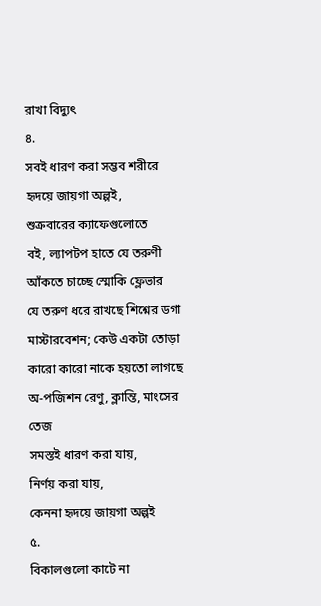রাখা বিদ্যুৎ
৪.
সবই ধারণ করা সম্ভব শরীরে
হৃদয়ে জায়গা অল্পই,
শুক্রবারের ক্যাফেগুলোতে
বই, ল্যাপটপ হাতে যে তরুণী
আঁকতে চাচ্ছে স্মোকি ফ্লেভার
যে তরুণ ধরে রাখছে শিশ্নের ডগা
মাস্টারবেশন; কেউ একটা তোড়া
কারো কারো নাকে হয়তো লাগছে
অ-পজিশন রেণু, ক্লান্তি, মাংসের তেজ
সমস্তই ধারণ করা যায়,
নির্ণয় করা যায়,
কেননা হৃদয়ে জায়গা অল্পই
৫.
বিকালগুলো কাটে না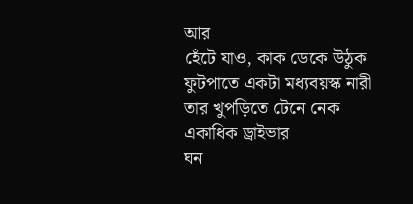আর
হেঁটে যাও, কাক ডেকে উঠুক
ফুটপাতে একটা মধ্যবয়স্ক নারী
তার খুপড়িতে টেনে নেক
একাধিক ড্রাইভার
ঘন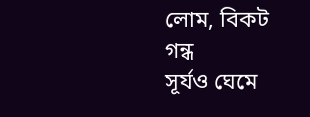লোম, বিকট গন্ধ
সূর্যও ঘেমে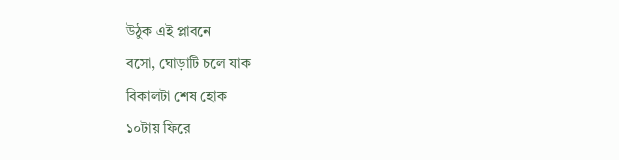উঠুক এই প্লাবনে
বসো, ঘোড়াটি চলে যাক
বিকালটা শেষ হোক
১০টায় ফিরে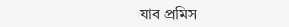যাব প্রমিস